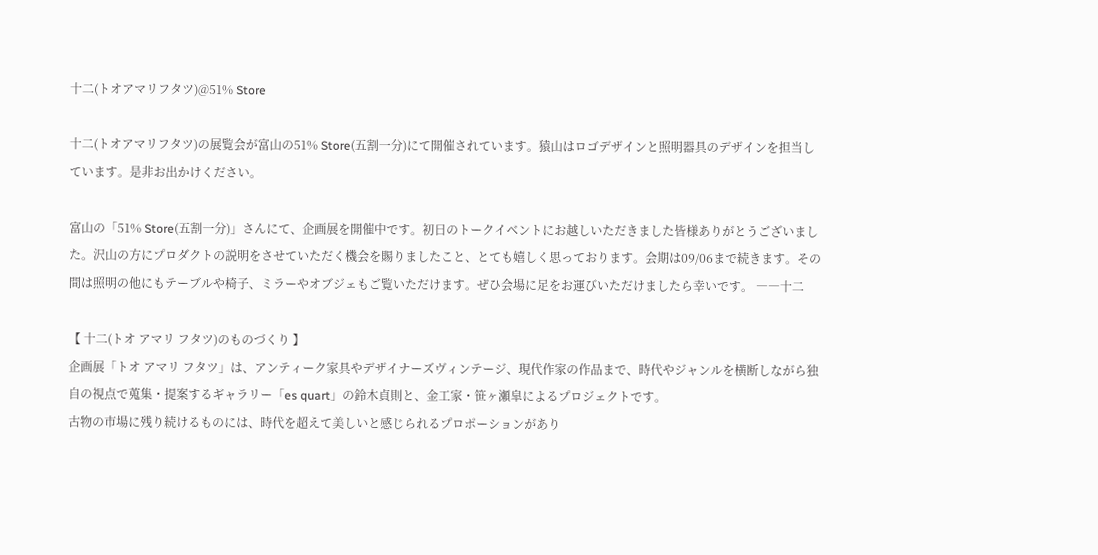十二(トオアマリフタツ)@51% Store

十二(トオアマリフタツ)の展覧会が富山の51% Store(五割一分)にて開催されています。猿山はロゴデザインと照明器具のデザインを担当しています。是非お出かけください。

富山の「51% Store(五割一分)」さんにて、企画展を開催中です。初日のトークイベントにお越しいただきました皆様ありがとうございました。沢山の方にプロダクトの説明をさせていただく機会を賜りましたこと、とても嬉しく思っております。会期は09/06まで続きます。その間は照明の他にもテーブルや椅子、ミラーやオブジェもご覧いただけます。ぜひ会場に足をお運びいただけましたら幸いです。 ――十二

【 十二(トオ アマリ フタツ)のものづくり 】
企画展「トオ アマリ フタツ」は、アンティーク家具やデザイナーズヴィンテージ、現代作家の作品まで、時代やジャンルを横断しながら独自の視点で蒐集・提案するギャラリー「es quart」の鈴木貞則と、金工家・笹ヶ瀬皐によるプロジェクトです。
古物の市場に残り続けるものには、時代を超えて美しいと感じられるプロポーションがあり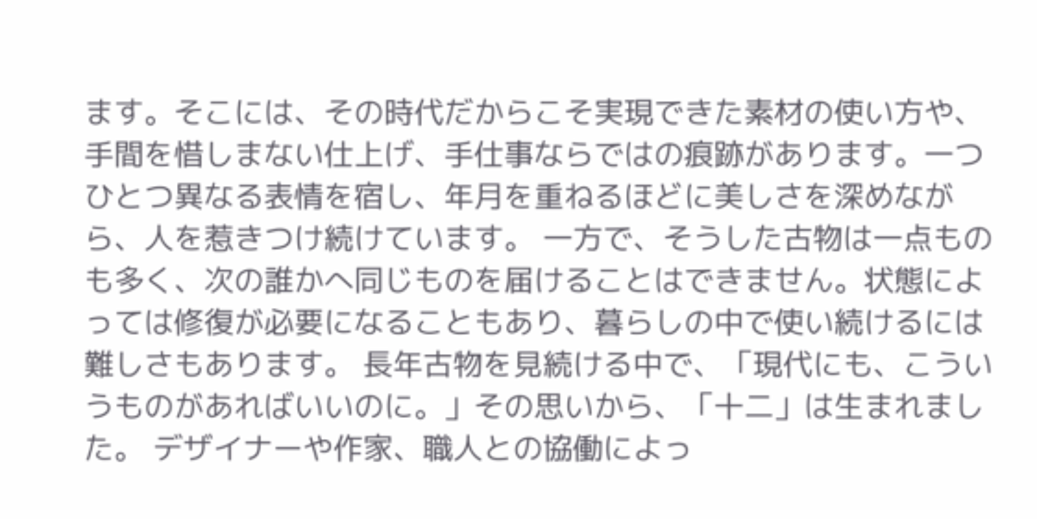ます。そこには、その時代だからこそ実現できた素材の使い方や、手間を惜しまない仕上げ、手仕事ならではの痕跡があります。一つひとつ異なる表情を宿し、年月を重ねるほどに美しさを深めながら、人を惹きつけ続けています。 一方で、そうした古物は一点ものも多く、次の誰かへ同じものを届けることはできません。状態によっては修復が必要になることもあり、暮らしの中で使い続けるには難しさもあります。 長年古物を見続ける中で、「現代にも、こういうものがあればいいのに。」その思いから、「十二」は生まれました。 デザイナーや作家、職人との協働によっ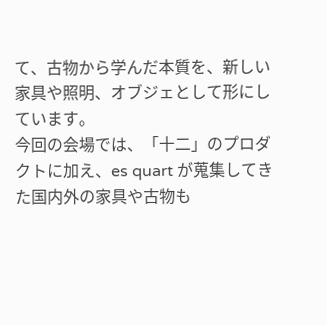て、古物から学んだ本質を、新しい家具や照明、オブジェとして形にしています。
今回の会場では、「十二」のプロダクトに加え、es quart が蒐集してきた国内外の家具や古物も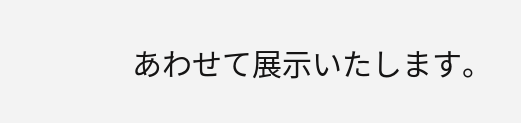あわせて展示いたします。